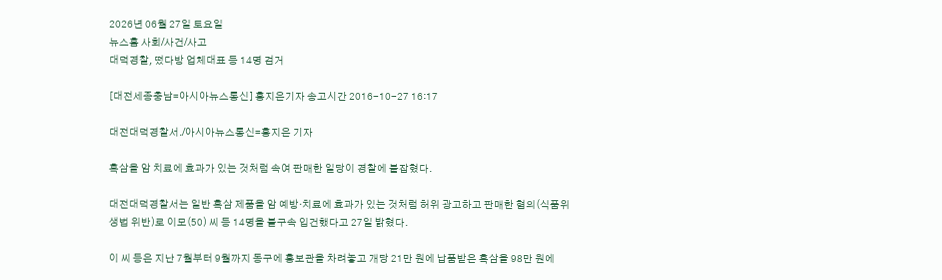2026년 06월 27일 토요일
뉴스홈 사회/사건/사고
대덕경찰, 떴다방 업체대표 등 14명 검거

[대전세종충남=아시아뉴스통신] 홍지은기자 송고시간 2016-10-27 16:17

대전대덕경찰서./아시아뉴스통신=홍지은 기자

흑삼을 암 치료에 효과가 있는 것처럼 속여 판매한 일당이 경찰에 붙잡혔다.

대전대덕경찰서는 일반 흑삼 제품을 암 예방·치료에 효과가 있는 것처럼 허위 광고하고 판매한 혐의(식품위생법 위반)로 이모(50) 씨 등 14명을 불구속 입건했다고 27일 밝혔다.

이 씨 등은 지난 7월부터 9월까지 동구에 홍보관을 차려놓고 개당 21만 원에 납품받은 흑삼을 98만 원에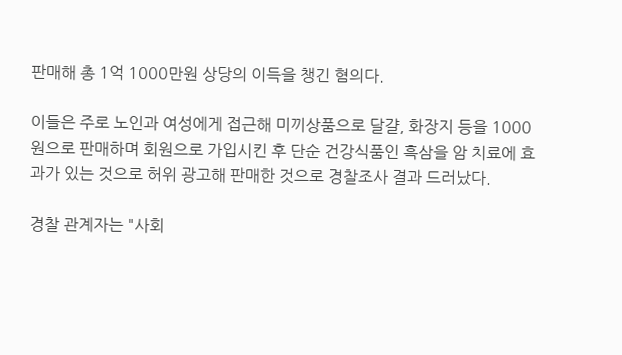판매해 총 1억 1000만원 상당의 이득을 챙긴 혐의다.

이들은 주로 노인과 여성에게 접근해 미끼상품으로 달걀, 화장지 등을 1000원으로 판매하며 회원으로 가입시킨 후 단순 건강식품인 흑삼을 암 치료에 효과가 있는 것으로 허위 광고해 판매한 것으로 경찰조사 결과 드러났다.

경찰 관계자는 "사회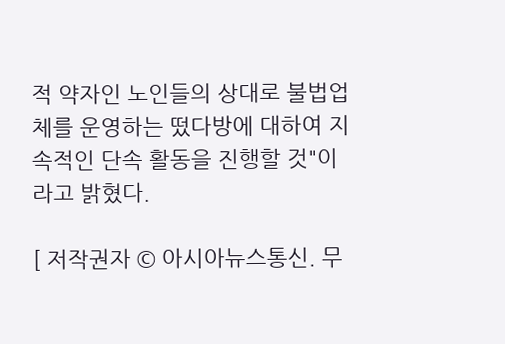적 약자인 노인들의 상대로 불법업체를 운영하는 떴다방에 대하여 지속적인 단속 활동을 진행할 것"이라고 밝혔다.

[ 저작권자 © 아시아뉴스통신. 무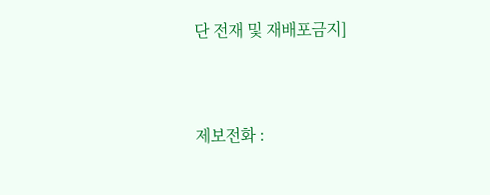단 전재 및 재배포금지]



제보전화 :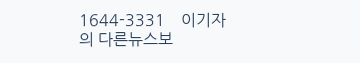1644-3331    이기자의 다른뉴스보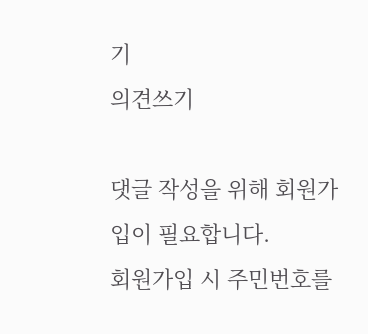기
의견쓰기

댓글 작성을 위해 회원가입이 필요합니다.
회원가입 시 주민번호를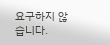요구하지 않습니다.